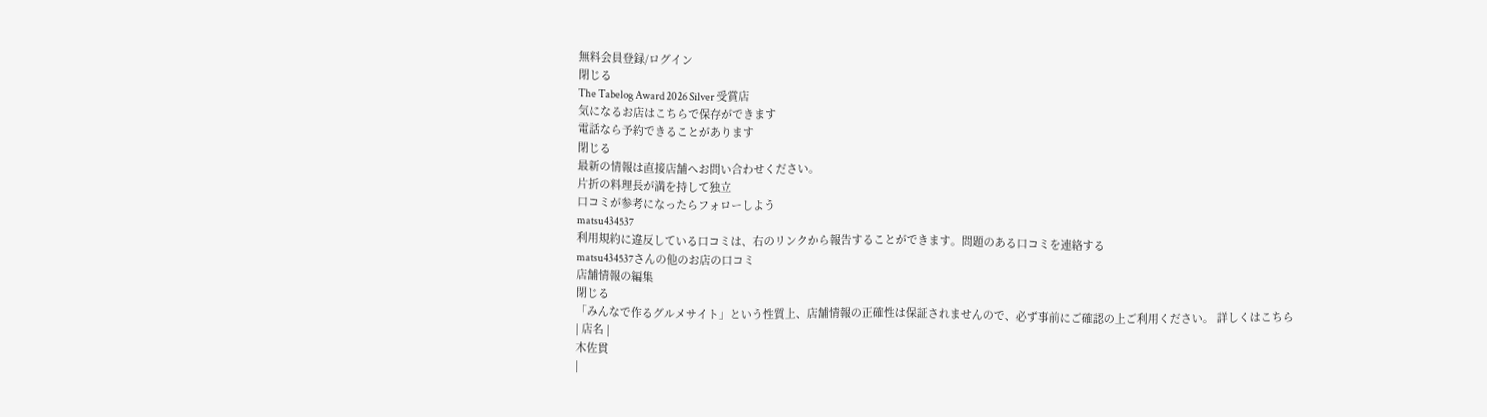無料会員登録/ログイン
閉じる
The Tabelog Award 2026 Silver 受賞店
気になるお店はこちらで保存ができます
電話なら予約できることがあります
閉じる
最新の情報は直接店舗へお問い合わせください。
片折の料理長が満を持して独立
口コミが参考になったらフォローしよう
matsu434537
利用規約に違反している口コミは、右のリンクから報告することができます。問題のある口コミを連絡する
matsu434537さんの他のお店の口コミ
店舗情報の編集
閉じる
「みんなで作るグルメサイト」という性質上、店舗情報の正確性は保証されませんので、必ず事前にご確認の上ご利用ください。 詳しくはこちら
| 店名 |
木佐貫
|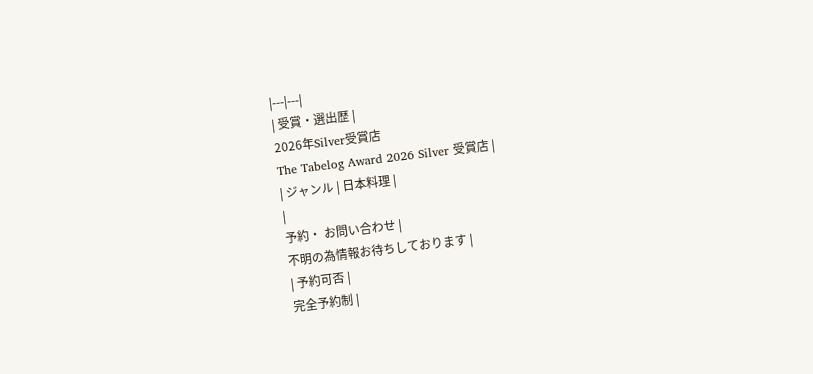|---|---|
| 受賞・選出歴 |
2026年Silver受賞店
The Tabelog Award 2026 Silver 受賞店 |
| ジャンル | 日本料理 |
|
予約・ お問い合わせ |
不明の為情報お待ちしております |
| 予約可否 |
完全予約制 |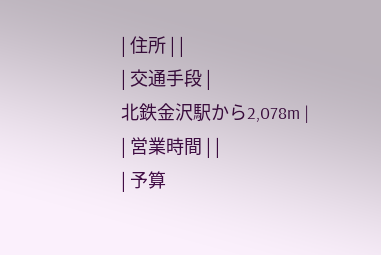| 住所 | |
| 交通手段 |
北鉄金沢駅から2,078m |
| 営業時間 | |
| 予算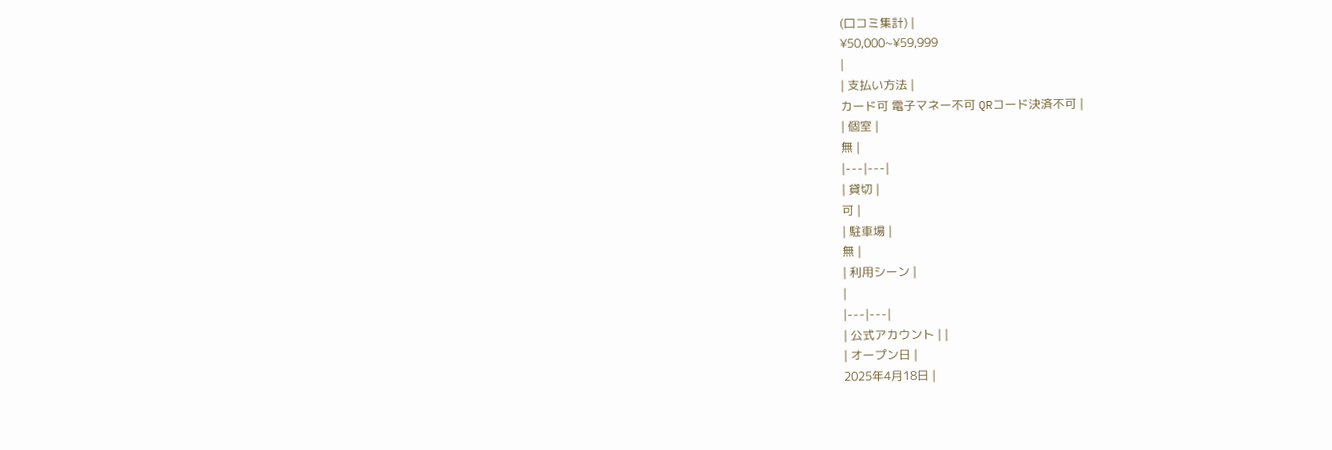(口コミ集計) |
¥50,000~¥59,999
|
| 支払い方法 |
カード可 電子マネー不可 QRコード決済不可 |
| 個室 |
無 |
|---|---|
| 貸切 |
可 |
| 駐車場 |
無 |
| 利用シーン |
|
|---|---|
| 公式アカウント | |
| オープン日 |
2025年4月18日 |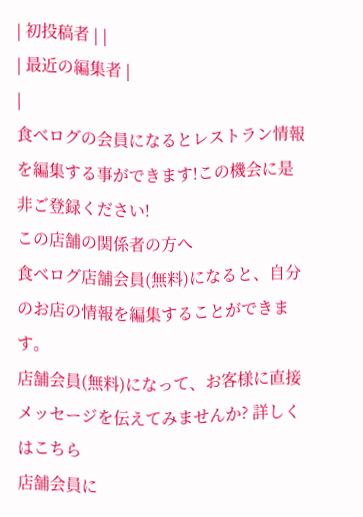| 初投稿者 | |
| 最近の編集者 |
|
食べログの会員になるとレストラン情報を編集する事ができます!この機会に是非ご登録ください!
この店舗の関係者の方へ
食べログ店舗会員(無料)になると、自分のお店の情報を編集することができます。
店舗会員(無料)になって、お客様に直接メッセージを伝えてみませんか? 詳しくはこちら
店舗会員に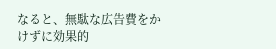なると、無駄な広告費をかけずに効果的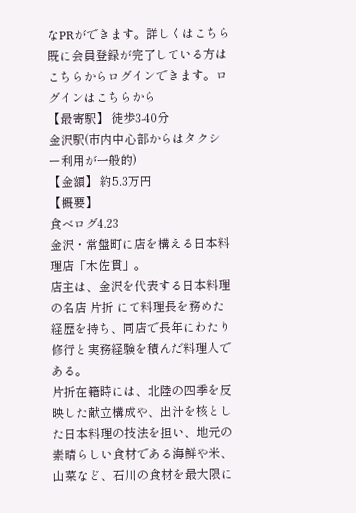なPRができます。詳しくはこちら
既に会員登録が完了している方はこちらからログインできます。ログインはこちらから
【最寄駅】 徒歩3-40分
金沢駅(市内中心部からはタクシー利用が一般的)
【金額】 約5.3万円
【概要】
食べログ4.23
金沢・常盤町に店を構える日本料理店「木佐貫」。
店主は、金沢を代表する日本料理の名店 片折 にて料理長を務めた経歴を持ち、同店で長年にわたり修行と実務経験を積んだ料理人である。
片折在籍時には、北陸の四季を反映した献立構成や、出汁を核とした日本料理の技法を担い、地元の素晴らしい食材である海鮮や米、山菜など、石川の食材を最大限に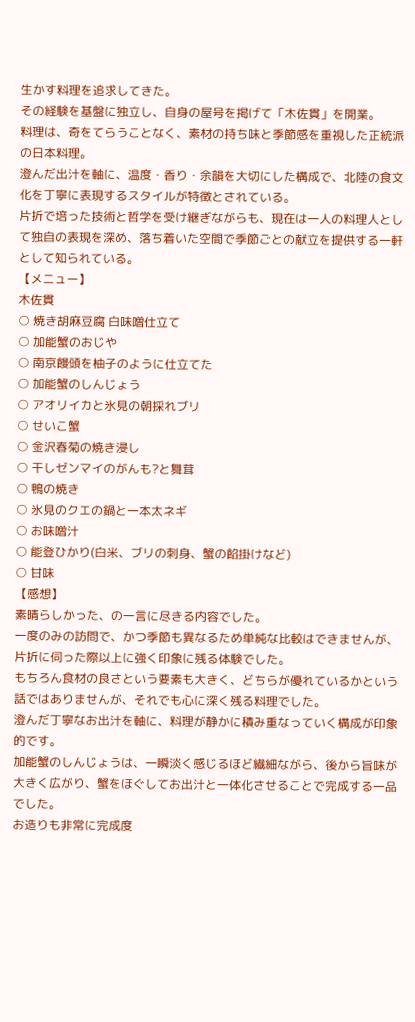生かす料理を追求してきた。
その経験を基盤に独立し、自身の屋号を掲げて「木佐貫」を開業。
料理は、奇をてらうことなく、素材の持ち味と季節感を重視した正統派の日本料理。
澄んだ出汁を軸に、温度・香り・余韻を大切にした構成で、北陸の食文化を丁寧に表現するスタイルが特徴とされている。
片折で培った技術と哲学を受け継ぎながらも、現在は一人の料理人として独自の表現を深め、落ち着いた空間で季節ごとの献立を提供する一軒として知られている。
【メニュー】
木佐貫
○ 焼き胡麻豆腐 白味噌仕立て
○ 加能蟹のおじや
○ 南京饅頭を柚子のように仕立てた
○ 加能蟹のしんじょう
○ アオリイカと氷見の朝採れブリ
○ せいこ蟹
○ 金沢春菊の焼き浸し
○ 干しゼンマイのがんも?と舞茸
○ 鴨の焼き
○ 氷見のクエの鍋と一本太ネギ
○ お味噌汁
○ 能登ひかり(白米、ブリの刺身、蟹の餡掛けなど)
○ 甘味
【感想】
素晴らしかった、の一言に尽きる内容でした。
一度のみの訪問で、かつ季節も異なるため単純な比較はできませんが、
片折に伺った際以上に強く印象に残る体験でした。
もちろん食材の良さという要素も大きく、どちらが優れているかという話ではありませんが、それでも心に深く残る料理でした。
澄んだ丁寧なお出汁を軸に、料理が静かに積み重なっていく構成が印象的です。
加能蟹のしんじょうは、一瞬淡く感じるほど繊細ながら、後から旨味が大きく広がり、蟹をほぐしてお出汁と一体化させることで完成する一品でした。
お造りも非常に完成度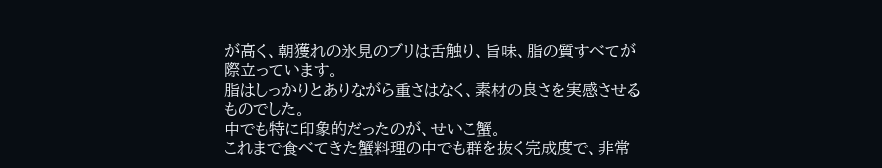が高く、朝獲れの氷見のブリは舌触り、旨味、脂の質すべてが際立っています。
脂はしっかりとありながら重さはなく、素材の良さを実感させるものでした。
中でも特に印象的だったのが、せいこ蟹。
これまで食べてきた蟹料理の中でも群を抜く完成度で、非常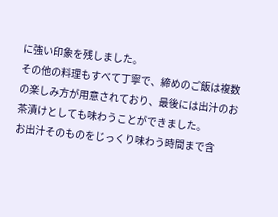に強い印象を残しました。
その他の料理もすべて丁寧で、締めのご飯は複数の楽しみ方が用意されており、最後には出汁のお茶漬けとしても味わうことができました。
お出汁そのものをじっくり味わう時間まで含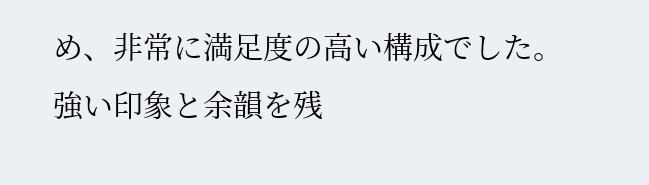め、非常に満足度の高い構成でした。
強い印象と余韻を残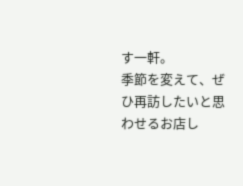す一軒。
季節を変えて、ぜひ再訪したいと思わせるお店し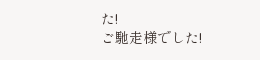た!
ご馳走様でした!